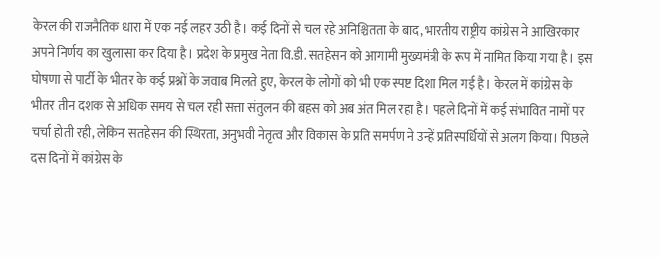केरल की राजनैतिक धारा में एक नई लहर उठी है। कई दिनों से चल रहे अनिश्चितता के बाद, भारतीय राष्ट्रीय कांग्रेस ने आखिरकार अपने निर्णय का खुलासा कर दिया है। प्रदेश के प्रमुख नेता वि.डी. सतहेसन को आगामी मुख्यमंत्री के रूप में नामित किया गया है। इस घोषणा से पार्टी के भीतर के कई प्रश्नों के जवाब मिलते हुए, केरल के लोगों को भी एक स्पष्ट दिशा मिल गई है। केरल में कांग्रेस के भीतर तीन दशक से अधिक समय से चल रही सत्ता संतुलन की बहस को अब अंत मिल रहा है। पहले दिनों में कई संभावित नामों पर चर्चा होती रही, लेकिन सतहेसन की स्थिरता, अनुभवी नेतृत्व और विकास के प्रति समर्पण ने उन्हें प्रतिस्पर्धियों से अलग किया। पिछले दस दिनों में कांग्रेस के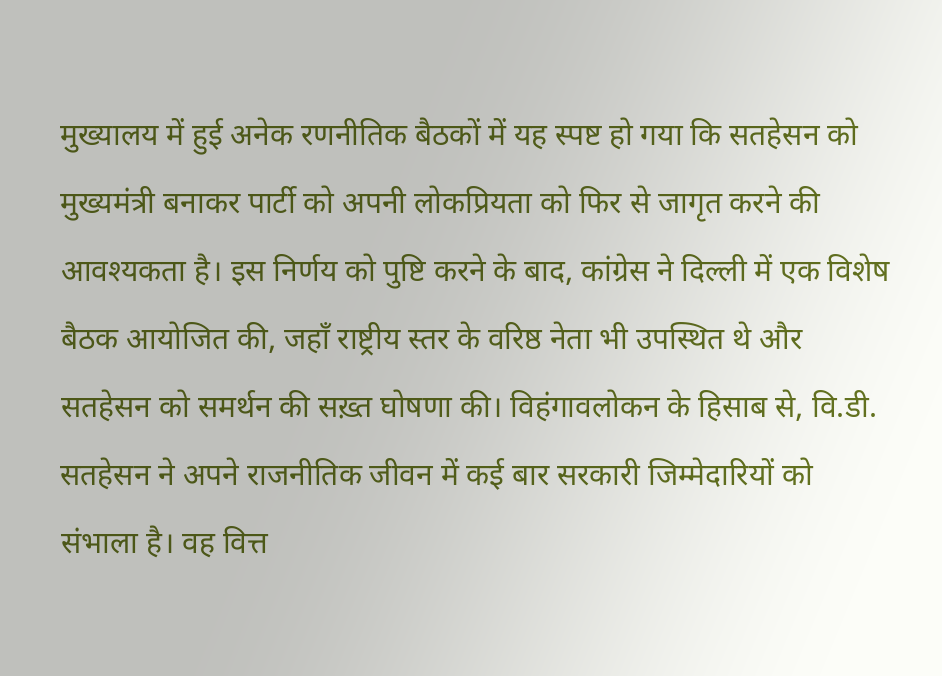मुख्यालय में हुई अनेक रणनीतिक बैठकों में यह स्पष्ट हो गया कि सतहेसन को मुख्यमंत्री बनाकर पार्टी को अपनी लोकप्रियता को फिर से जागृत करने की आवश्यकता है। इस निर्णय को पुष्टि करने के बाद, कांग्रेस ने दिल्ली में एक विशेष बैठक आयोजित की, जहाँ राष्ट्रीय स्तर के वरिष्ठ नेता भी उपस्थित थे और सतहेसन को समर्थन की सख़्त घोषणा की। विहंगावलोकन के हिसाब से, वि.डी. सतहेसन ने अपने राजनीतिक जीवन में कई बार सरकारी जिम्मेदारियों को संभाला है। वह वित्त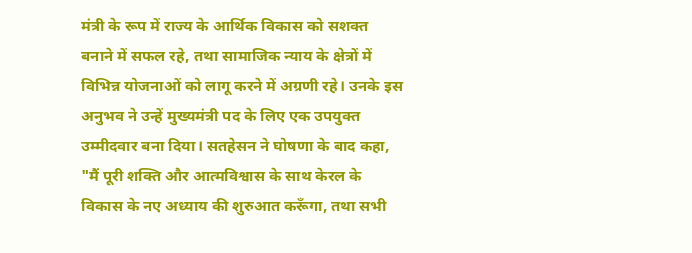मंत्री के रूप में राज्य के आर्थिक विकास को सशक्त बनाने में सफल रहे, तथा सामाजिक न्याय के क्षेत्रों में विभिन्न योजनाओं को लागू करने में अग्रणी रहे। उनके इस अनुभव ने उन्हें मुख्यमंत्री पद के लिए एक उपयुक्त उम्मीदवार बना दिया। सतहेसन ने घोषणा के बाद कहा, "मैं पूरी शक्ति और आत्मविश्वास के साथ केरल के विकास के नए अध्याय की शुरुआत करूँगा, तथा सभी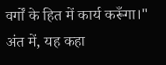वर्गों के हित में कार्य करूँगा।" अंत में, यह कहा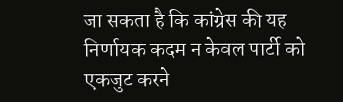जा सकता है कि कांग्रेस की यह निर्णायक कदम न केवल पार्टी को एकजुट करने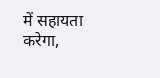में सहायता करेगा,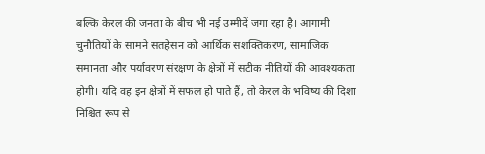बल्कि केरल की जनता के बीच भी नई उम्मीदें जगा रहा है। आगामी चुनौतियों के सामने सतहेसन को आर्थिक सशक्तिकरण, सामाजिक समानता और पर्यावरण संरक्षण के क्षेत्रों में सटीक नीतियों की आवश्यकता होगी। यदि वह इन क्षेत्रों में सफल हो पाते हैं, तो केरल के भविष्य की दिशा निश्चित रूप से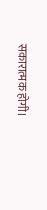सकारात्मक होगी।